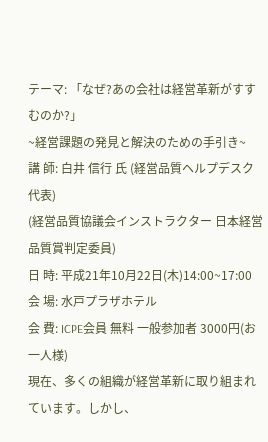テーマ: 「なぜ?あの会社は経営革新がすすむのか?」
~経営課題の発見と解決のための手引き~
講 師: 白井 信行 氏 (経営品質ヘルプデスク 代表)
(経営品質協議会インストラクター 日本経営品質賞判定委員)
日 時: 平成21年10月22日(木)14:00~17:00
会 場: 水戸プラザホテル
会 費: ICPE会員 無料 一般参加者 3000円(お一人様)
現在、多くの組織が経営革新に取り組まれています。しかし、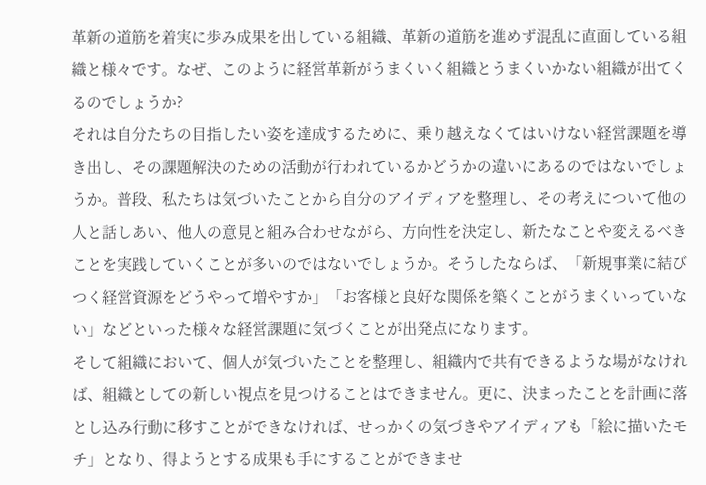革新の道筋を着実に歩み成果を出している組織、革新の道筋を進めず混乱に直面している組織と様々です。なぜ、このように経営革新がうまくいく組織とうまくいかない組織が出てくるのでしょうか?
それは自分たちの目指したい姿を達成するために、乗り越えなくてはいけない経営課題を導き出し、その課題解決のための活動が行われているかどうかの違いにあるのではないでしょうか。普段、私たちは気づいたことから自分のアイディアを整理し、その考えについて他の人と話しあい、他人の意見と組み合わせながら、方向性を決定し、新たなことや変えるべきことを実践していくことが多いのではないでしょうか。そうしたならば、「新規事業に結びつく経営資源をどうやって増やすか」「お客様と良好な関係を築くことがうまくいっていない」などといった様々な経営課題に気づくことが出発点になります。
そして組織において、個人が気づいたことを整理し、組織内で共有できるような場がなければ、組織としての新しい視点を見つけることはできません。更に、決まったことを計画に落とし込み行動に移すことができなければ、せっかくの気づきやアイディアも「絵に描いたモチ」となり、得ようとする成果も手にすることができませ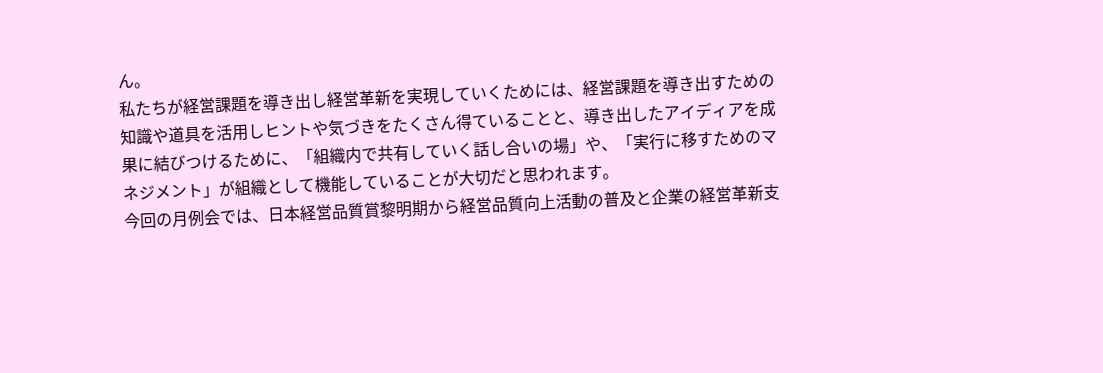ん。
私たちが経営課題を導き出し経営革新を実現していくためには、経営課題を導き出すための知識や道具を活用しヒントや気づきをたくさん得ていることと、導き出したアイディアを成果に結びつけるために、「組織内で共有していく話し合いの場」や、「実行に移すためのマネジメント」が組織として機能していることが大切だと思われます。
今回の月例会では、日本経営品質賞黎明期から経営品質向上活動の普及と企業の経営革新支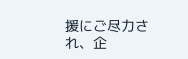援にご尽力され、企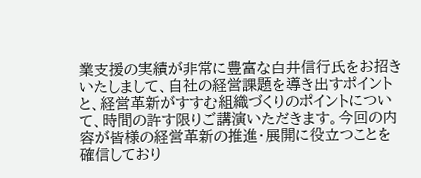業支援の実績が非常に豊富な白井信行氏をお招きいたしまして、自社の経営課題を導き出すポイントと、経営革新がすすむ組織づくりのポイントについて、時間の許す限りご講演いただきます。今回の内容が皆様の経営革新の推進・展開に役立つことを確信しており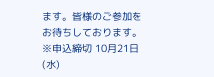ます。皆様のご参加をお待ちしております。
※申込締切 10月21日(水)